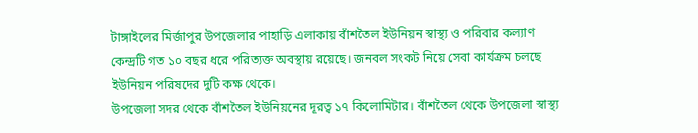টাঙ্গাইলের মির্জাপুর উপজেলার পাহাড়ি এলাকায় বাঁশতৈল ইউনিয়ন স্বাস্থ্য ও পরিবার কল্যাণ কেন্দ্রটি গত ১০ বছর ধরে পরিত্যক্ত অবস্থায় রয়েছে। জনবল সংকট নিয়ে সেবা কার্যক্রম চলছে ইউনিয়ন পরিষদের দুটি কক্ষ থেকে।
উপজেলা সদর থেকে বাঁশতৈল ইউনিয়নের দূরত্ব ১৭ কিলোমিটার। বাঁশতৈল থেকে উপজেলা স্বাস্থ্য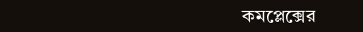কমপ্লেক্সের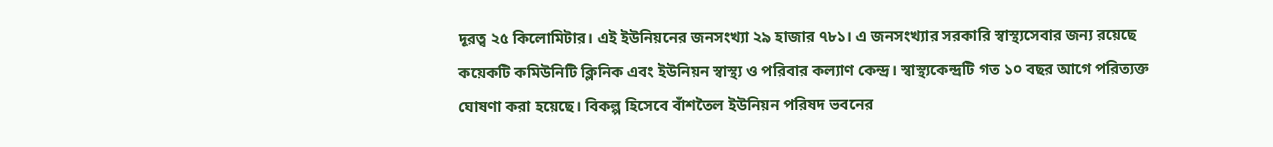দূরত্ব ২৫ কিলোমিটার। এই ইউনিয়নের জনসংখ্যা ২৯ হাজার ৭৮১। এ জনসংখ্যার সরকারি স্বাস্থ্যসেবার জন্য রয়েছে কয়েকটি কমিউনিটি ক্লিনিক এবং ইউনিয়ন স্বাস্থ্য ও পরিবার কল্যাণ কেন্দ্র। স্বাস্থ্যকেন্দ্রটি গত ১০ বছর আগে পরিত্যক্ত ঘোষণা করা হয়েছে। বিকল্প হিসেবে বাঁশতৈল ইউনিয়ন পরিষদ ভবনের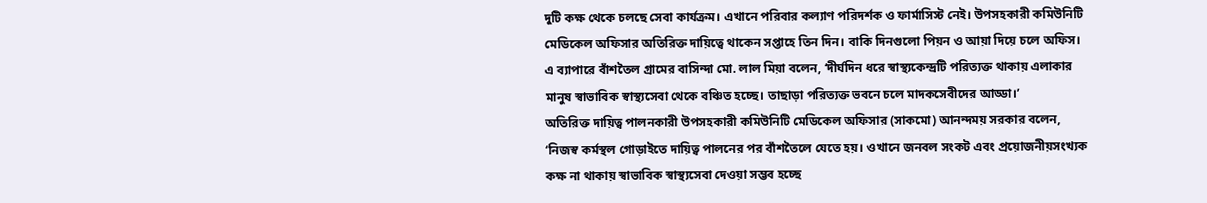দুটি কক্ষ থেকে চলছে সেবা কার্যক্রম। এখানে পরিবার কল্যাণ পরিদর্শক ও ফার্মাসিস্ট নেই। উপসহকারী কমিউনিটি মেডিকেল অফিসার অতিরিক্ত দায়িত্বে থাকেন সপ্তাহে তিন দিন। বাকি দিনগুলো পিয়ন ও আয়া দিয়ে চলে অফিস।
এ ব্যাপারে বাঁশতৈল গ্রামের বাসিন্দা মো. লাল মিয়া বলেন, ‘দীর্ঘদিন ধরে স্বাস্থ্যকেন্দ্রটি পরিত্যক্ত থাকায় এলাকার মানুষ স্বাভাবিক স্বাস্থ্যসেবা থেকে বঞ্চিত হচ্ছে। তাছাড়া পরিত্যক্ত ভবনে চলে মাদকসেবীদের আড্ডা।’
অতিরিক্ত দায়িত্ব পালনকারী উপসহকারী কমিউনিটি মেডিকেল অফিসার (সাকমো) আনন্দময় সরকার বলেন, ‘নিজস্ব কর্মস্থল গোড়াইতে দায়িত্ব পালনের পর বাঁশতৈলে যেতে হয়। ওখানে জনবল সংকট এবং প্রয়োজনীয়সংখ্যক কক্ষ না থাকায় স্বাভাবিক স্বাস্থ্যসেবা দেওয়া সম্ভব হচ্ছে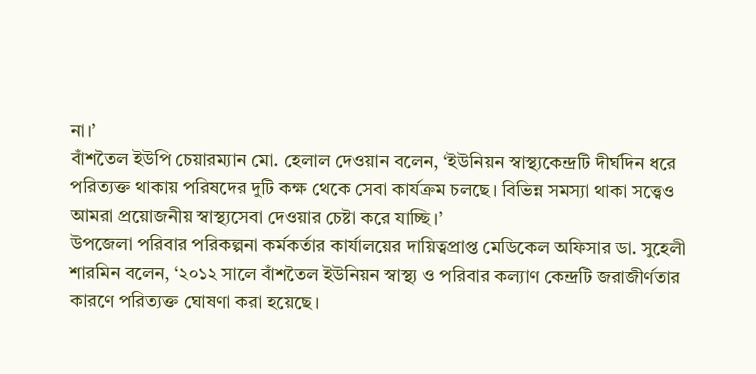না।’
বাঁশতৈল ইউপি চেয়ারম্যান মো. হেলাল দেওয়ান বলেন, ‘ইউনিয়ন স্বাস্থ্যকেন্দ্রটি দীর্ঘদিন ধরে পরিত্যক্ত থাকায় পরিষদের দুটি কক্ষ থেকে সেবা কার্যক্রম চলছে। বিভিন্ন সমস্যা থাকা সত্ত্বেও আমরা প্রয়োজনীয় স্বাস্থ্যসেবা দেওয়ার চেষ্টা করে যাচ্ছি।’
উপজেলা পরিবার পরিকল্পনা কর্মকর্তার কার্যালয়ের দায়িত্বপ্রাপ্ত মেডিকেল অফিসার ডা. সুহেলী শারমিন বলেন, ‘২০১২ সালে বাঁশতৈল ইউনিয়ন স্বাস্থ্য ও পরিবার কল্যাণ কেন্দ্রটি জরাজীর্ণতার কারণে পরিত্যক্ত ঘোষণা করা হয়েছে।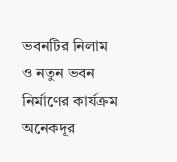ভবনটির নিলাম ও নতুন ভবন নির্মাণের কার্যক্রম অনেকদূর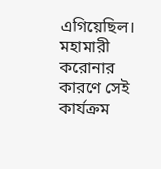এগিয়েছিল। মহামারী করোনার কারণে সেই কার্যক্রম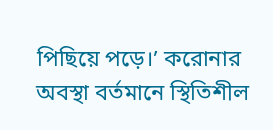পিছিয়ে পড়ে।’ করোনার অবস্থা বর্তমানে স্থিতিশীল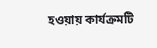হওয়ায় কার্যক্রমটি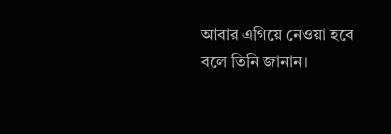আবার এগিয়ে নেওয়া হবে বলে তিনি জানান।